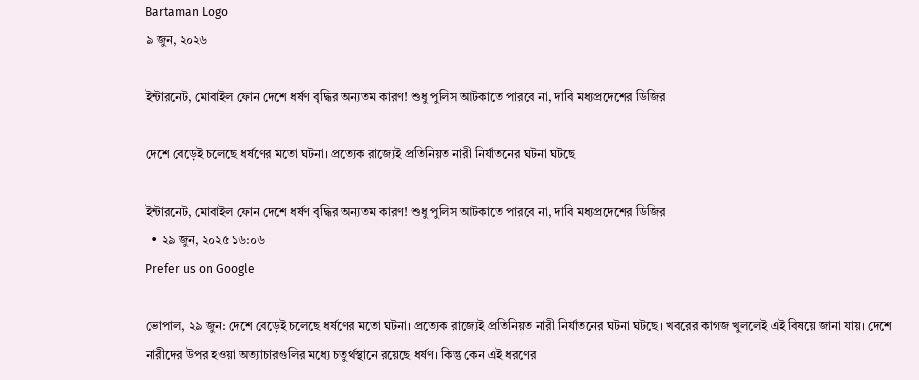Bartaman Logo
৯ জুন, ২০২৬

ইন্টারনেট, মোবাইল ফোন দেশে ধর্ষণ বৃদ্ধির অন্যতম কারণ! শুধু পুলিস আটকাতে পারবে না, দাবি মধ্যপ্রদেশের ডিজির

দেশে বেড়েই চলেছে ধর্ষণের মতো ঘটনা। প্রত্যেক রাজ্যেই প্রতিনিয়ত নারী নির্যাতনের ঘটনা ঘটছে

ইন্টারনেট, মোবাইল ফোন দেশে ধর্ষণ বৃদ্ধির অন্যতম কারণ! শুধু পুলিস আটকাতে পারবে না, দাবি মধ্যপ্রদেশের ডিজির
  • ২৯ জুন, ২০২৫ ১৬:০৬
Prefer us on Google

ভোপাল, ২৯ জুন: দেশে বেড়েই চলেছে ধর্ষণের মতো ঘটনা। প্রত্যেক রাজ্যেই প্রতিনিয়ত নারী নির্যাতনের ঘটনা ঘটছে। খবরের কাগজ খুললেই এই বিষয়ে জানা যায়। দেশে নারীদের উপর হওয়া অত্যাচারগুলির মধ্যে চতুর্থস্থানে রয়েছে ধর্ষণ। কিন্তু কেন এই ধরণের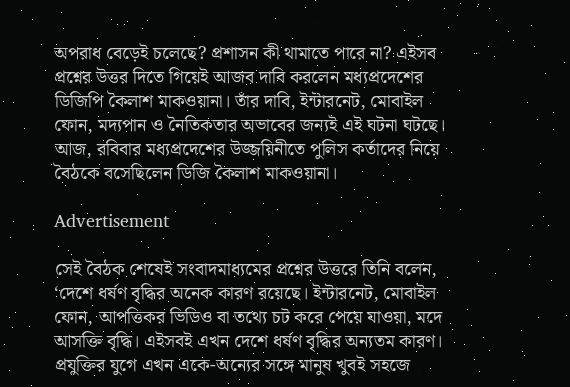অপরাধ বেড়েই চলেছে? প্রশাসন কী থামাতে পারে না? এইসব প্রশ্নের উত্তর দিতে গিয়েই আজব দাবি করলেন মধ্যপ্রদেশের ডিজিপি কৈলাশ মাকওয়ানা। তাঁর দাবি, ইন্টারনেট, মোবাইল ফোন, মদ্যপান ও নৈতিকতার অভাবের জন্যই এই ঘটনা ঘটছে। আজ, রবিবার মধ্যপ্রদেশের উজ্জয়িনীতে পুলিস কর্তাদের নিয়ে বৈঠকে বসেছিলেন ডিজি কৈলাশ মাকওয়ানা।

Advertisement

সেই বৈঠক শেষেই সংবাদমাধ্যমের প্রশ্নের উত্তরে তিনি বলেন, ‘দেশে ধর্ষণ বৃদ্ধির অনেক কারণ রয়েছে। ইন্টারনেট, মোবাইল ফোন, আপত্তিকর ভিডিও বা তথ্যে চট করে পেয়ে যাওয়া, মদে আসক্তি বৃদ্ধি। এইসবই এখন দেশে ধর্ষণ বৃদ্ধির অন্যতম কারণ। প্রযুক্তির যুগে এখন একে-অন্যের সঙ্গে মানুষ খুবই সহজে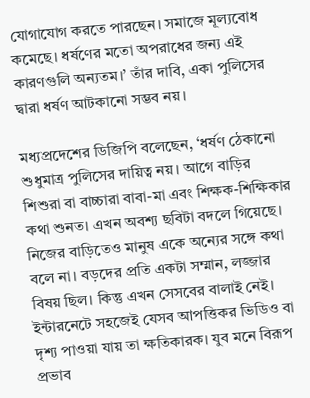যোগাযোগ করতে পারছেন। সমাজে মূল্যবোধ কমেছে। ধর্ষণের মতো অপরাধের জন্য এই কারণগুলি অন্যতম।’ তাঁর দাবি, একা পুলিসের দ্বারা ধর্ষণ আটকানো সম্ভব নয়।

মধ্যপ্রদেশের ডিজিপি বলেছেন, ‘ধর্ষণ ঠেকানো শুধুমাত্র পুলিসের দায়িত্ব নয়। আগে বাড়ির শিশুরা বা বাচ্চারা বাবা-মা এবং শিক্ষক-শিক্ষিকার কথা শুনত। এখন অবশ্য ছবিটা বদলে গিয়েছে। নিজের বাড়িতেও মানুষ একে অন্যের সঙ্গে কথা বলে না। বড়দের প্রতি একটা সম্মান, লজ্জার বিষয় ছিল। কিন্তু এখন সেসবের বালাই নেই। ইন্টারনেটে সহজেই যেসব আপত্তিকর ভিডিও বা দৃশ্য পাওয়া যায় তা ক্ষতিকারক। যুব মনে বিরূপ প্রভাব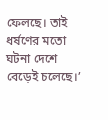ফেলছে। তাই ধর্ষণের মতো ঘটনা দেশে বেড়েই চলেছে।’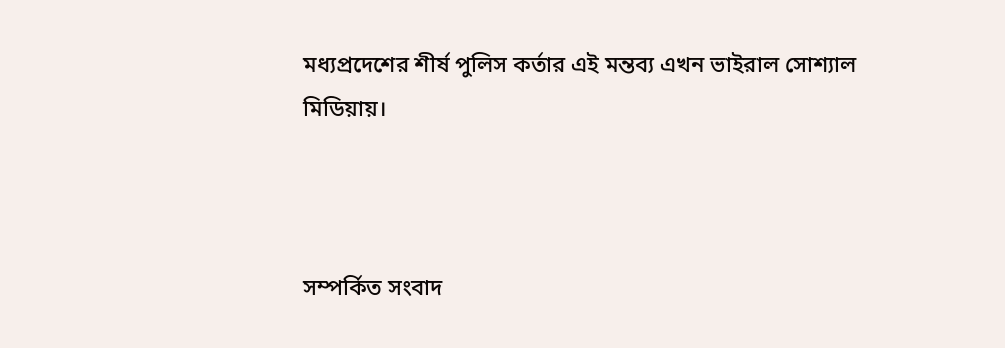মধ্যপ্রদেশের শীর্ষ পুলিস কর্তার এই মন্তব্য এখন ভাইরাল সোশ্যাল মিডিয়ায়।



সম্পর্কিত সংবাদ